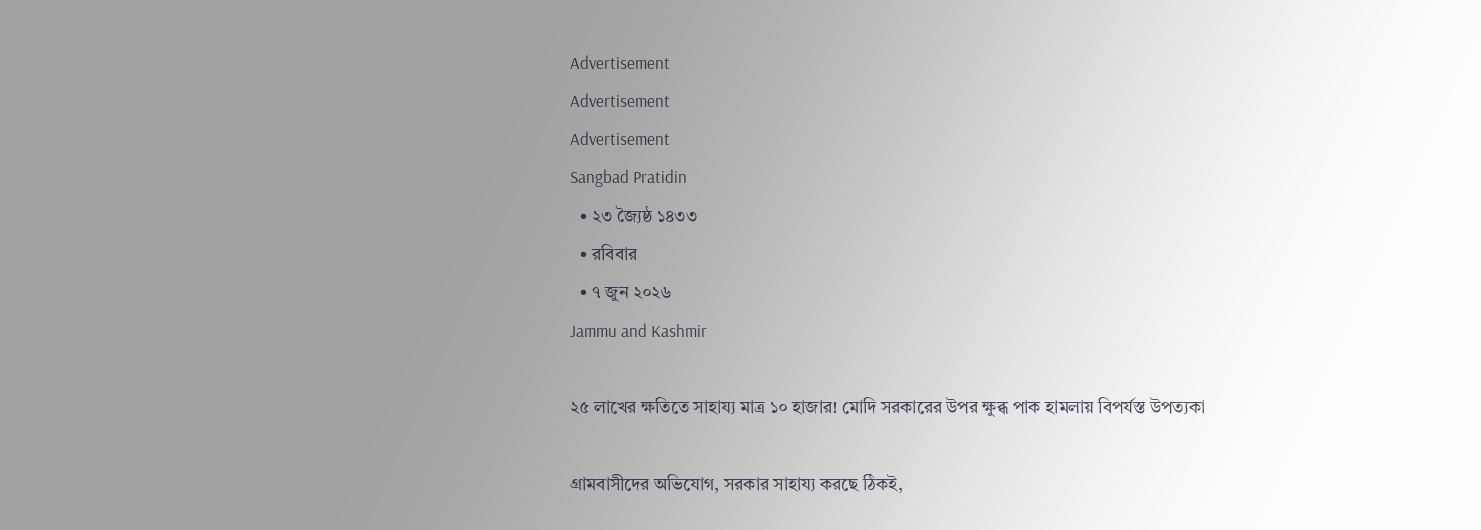Advertisement
Advertisement
Advertisement
Sangbad Pratidin
  • ২৩ জ্যৈষ্ঠ ১৪৩৩
  • রবিবার
  • ৭ জুন ২০২৬
Jammu and Kashmir

২৫ লাখের ক্ষতিতে সাহায্য মাত্র ১০ হাজার! মোদি সরকারের উপর ক্ষুব্ধ পাক হামলায় বিপর্যস্ত উপত্যকা

গ্রামবাসীদের অভিযোগ, সরকার সাহায্য করছে ঠিকই,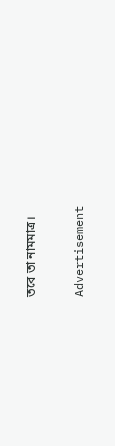তবে তা নামমাত্র।

Advertisement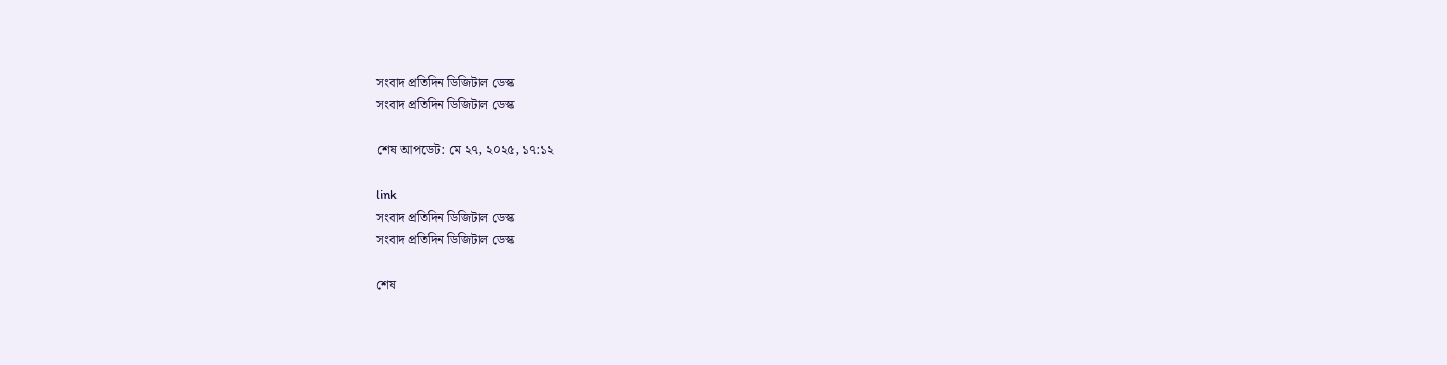সংবাদ প্রতিদিন ডিজিটাল ডেস্ক
সংবাদ প্রতিদিন ডিজিটাল ডেস্ক

শেষ আপডেট: মে ২৭, ২০২৫, ১৭:১২

link
সংবাদ প্রতিদিন ডিজিটাল ডেস্ক
সংবাদ প্রতিদিন ডিজিটাল ডেস্ক

শেষ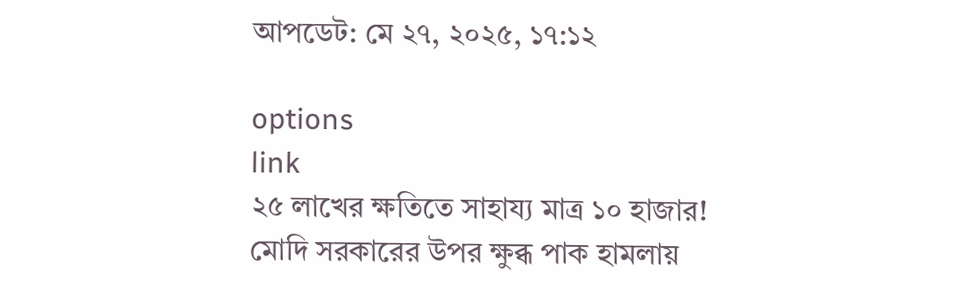আপডেট: মে ২৭, ২০২৫, ১৭:১২

options
link
২৫ লাখের ক্ষতিতে সাহায্য মাত্র ১০ হাজার! মোদি সরকারের উপর ক্ষুব্ধ পাক হামলায়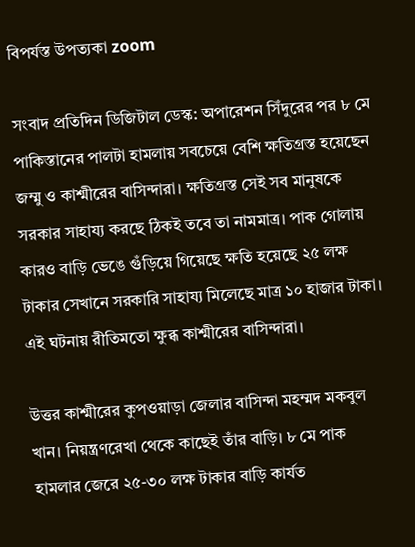বিপর্যস্ত উপত্যকা zoom

সংবাদ প্রতিদিন ডিজিটাল ডেস্ক: অপারেশন সিঁদুরের পর ৮ মে পাকিস্তানের পালটা হামলায় সবচেয়ে বেশি ক্ষতিগ্রস্ত হয়েছেন জম্মু ও কাশ্মীরের বাসিন্দারা। ক্ষতিগ্রস্ত সেই সব মানুষকে সরকার সাহায্য করছে ঠিকই তবে তা নামমাত্র। পাক গোলায় কারও বাড়ি ভেঙে গুঁড়িয়ে গিয়েছে ক্ষতি হয়েছে ২৫ লক্ষ টাকার সেখানে সরকারি সাহায্য মিলেছে মাত্র ১০ হাজার টাকা। এই ঘটনায় রীতিমতো ক্ষুব্ধ কাশ্মীরের বাসিন্দারা।

উত্তর কাশ্মীরের কুপওয়াড়া জেলার বাসিন্দা মহম্মদ মকবুল খান। নিয়ন্ত্রণরেখা থেকে কাছেই তাঁর বাড়ি। ৮ মে পাক হামলার জেরে ২৫-৩০ লক্ষ টাকার বাড়ি কার্যত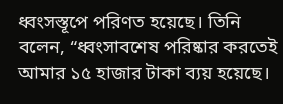ধ্বংসস্তূপে পরিণত হয়েছে। তিনি বলেন, “ধ্বংসাবশেষ পরিষ্কার করতেই আমার ১৫ হাজার টাকা ব্যয় হয়েছে।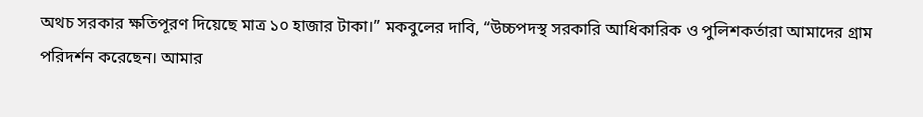অথচ সরকার ক্ষতিপূরণ দিয়েছে মাত্র ১০ হাজার টাকা।” মকবুলের দাবি, “উচ্চপদস্থ সরকারি আধিকারিক ও পুলিশকর্তারা আমাদের গ্রাম পরিদর্শন করেছেন। আমার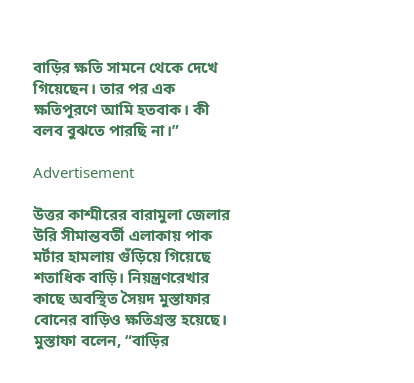বাড়ির ক্ষতি সামনে থেকে দেখে গিয়েছেন। তার পর এক ক্ষতিপূরণে আমি হতবাক। কী বলব বুঝতে পারছি না।”

Advertisement

উত্তর কাশ্মীরের বারামুলা জেলার উরি সীমান্তবর্তী এলাকায় পাক মর্টার হামলায় গুঁড়িয়ে গিয়েছে শতাধিক বাড়ি। নিয়ন্ত্রণরেখার কাছে অবস্থিত সৈয়দ মুস্তাফার বোনের বাড়িও ক্ষতিগ্রস্ত হয়েছে। মুস্তাফা বলেন, “বাড়ির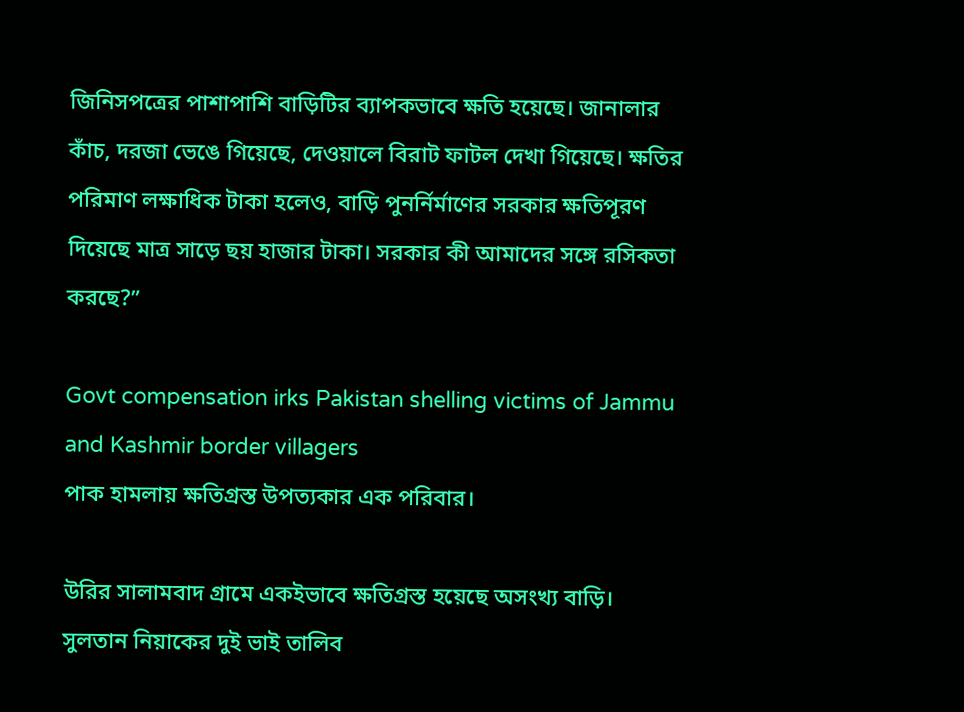জিনিসপত্রের পাশাপাশি বাড়িটির ব্যাপকভাবে ক্ষতি হয়েছে। জানালার কাঁচ, দরজা ভেঙে গিয়েছে, দেওয়ালে বিরাট ফাটল দেখা গিয়েছে। ক্ষতির পরিমাণ লক্ষাধিক টাকা হলেও, বাড়ি পুনর্নির্মাণের সরকার ক্ষতিপূরণ দিয়েছে মাত্র সাড়ে ছয় হাজার টাকা। সরকার কী আমাদের সঙ্গে রসিকতা করছে?”

Govt compensation irks Pakistan shelling victims of Jammu and Kashmir border villagers
পাক হামলায় ক্ষতিগ্রস্ত উপত্যকার এক পরিবার।

উরির সালামবাদ গ্রামে একইভাবে ক্ষতিগ্রস্ত হয়েছে অসংখ্য বাড়ি। সুলতান নিয়াকের দুই ভাই তালিব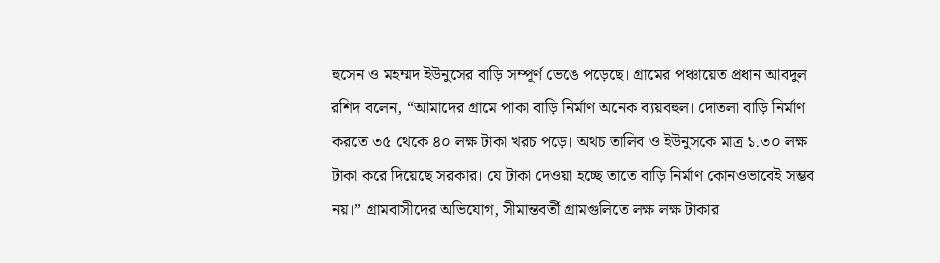হুসেন ও মহম্মদ ইউনুসের বাড়ি সম্পূর্ণ ভেঙে পড়েছে। গ্রামের পঞ্চায়েত প্রধান আবদুল রশিদ বলেন, “আমাদের গ্রামে পাকা বাড়ি নির্মাণ অনেক ব্যয়বহুল। দোতলা বাড়ি নির্মাণ করতে ৩৫ থেকে ৪০ লক্ষ টাকা খরচ পড়ে। অথচ তালিব ও ইউনুসকে মাত্র ১.৩০ লক্ষ টাকা করে দিয়েছে সরকার। যে টাকা দেওয়া হচ্ছে তাতে বাড়ি নির্মাণ কোনওভাবেই সম্ভব নয়।” গ্রামবাসীদের অভিযোগ, সীমান্তবর্তী গ্রামগুলিতে লক্ষ লক্ষ টাকার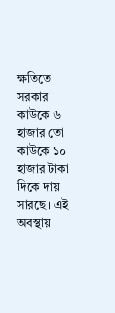ক্ষতিতে সরকার কাউকে ৬ হাজার তো কাউকে ১০ হাজার টাকা দিকে দায় সারছে। এই অবস্থায়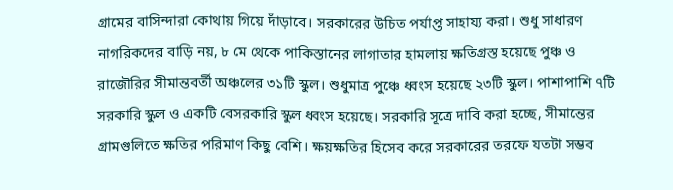গ্রামের বাসিন্দারা কোথায় গিয়ে দাঁড়াবে। সরকারের উচিত পর্যাপ্ত সাহায্য করা। শুধু সাধারণ নাগরিকদের বাড়ি নয়, ৮ মে থেকে পাকিস্তানের লাগাতার হামলায় ক্ষতিগ্রস্ত হয়েছে পুঞ্চ ও রাজৌরির সীমান্তবর্তী অঞ্চলের ৩১টি স্কুল। শুধুমাত্র পুঞ্চে ধ্বংস হয়েছে ২৩টি স্কুল। পাশাপাশি ৭টি সরকারি স্কুল ও একটি বেসরকারি স্কুল ধ্বংস হয়েছে। সরকারি সূত্রে দাবি করা হচ্ছে, সীমান্তের গ্রামগুলিতে ক্ষতির পরিমাণ কিছু বেশি। ক্ষয়ক্ষতির হিসেব করে সরকারের তরফে যতটা সম্ভব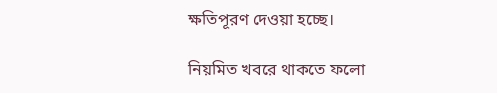ক্ষতিপূরণ দেওয়া হচ্ছে।

নিয়মিত খবরে থাকতে ফলো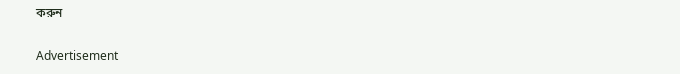করুন

Advertisement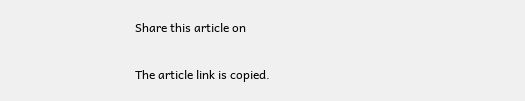Share this article on

The article link is copied.